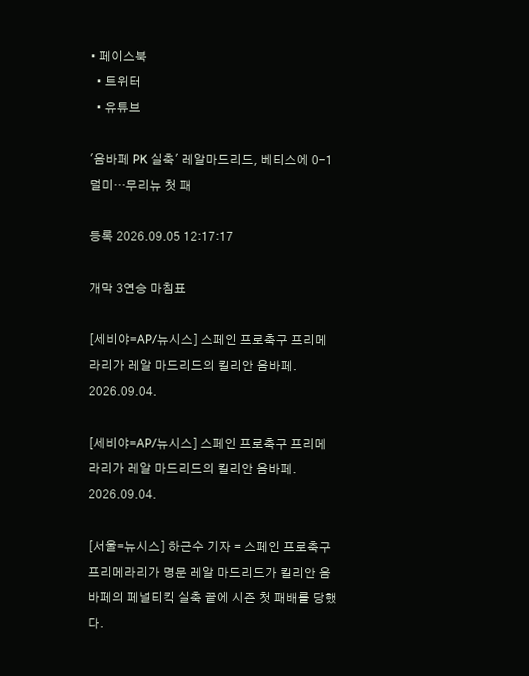• 페이스북
  • 트위터
  • 유튜브

'음바페 PK 실축' 레알마드리드, 베티스에 0-1 덜미…무리뉴 첫 패

등록 2026.09.05 12:17:17

개막 3연승 마침표

[세비야=AP/뉴시스] 스페인 프로축구 프리메라리가 레알 마드리드의 킬리안 음바페. 2026.09.04.

[세비야=AP/뉴시스] 스페인 프로축구 프리메라리가 레알 마드리드의 킬리안 음바페. 2026.09.04.

[서울=뉴시스] 하근수 기자 = 스페인 프로축구 프리메라리가 명문 레알 마드리드가 킬리안 음바페의 페널티킥 실축 끝에 시즌 첫 패배를 당했다.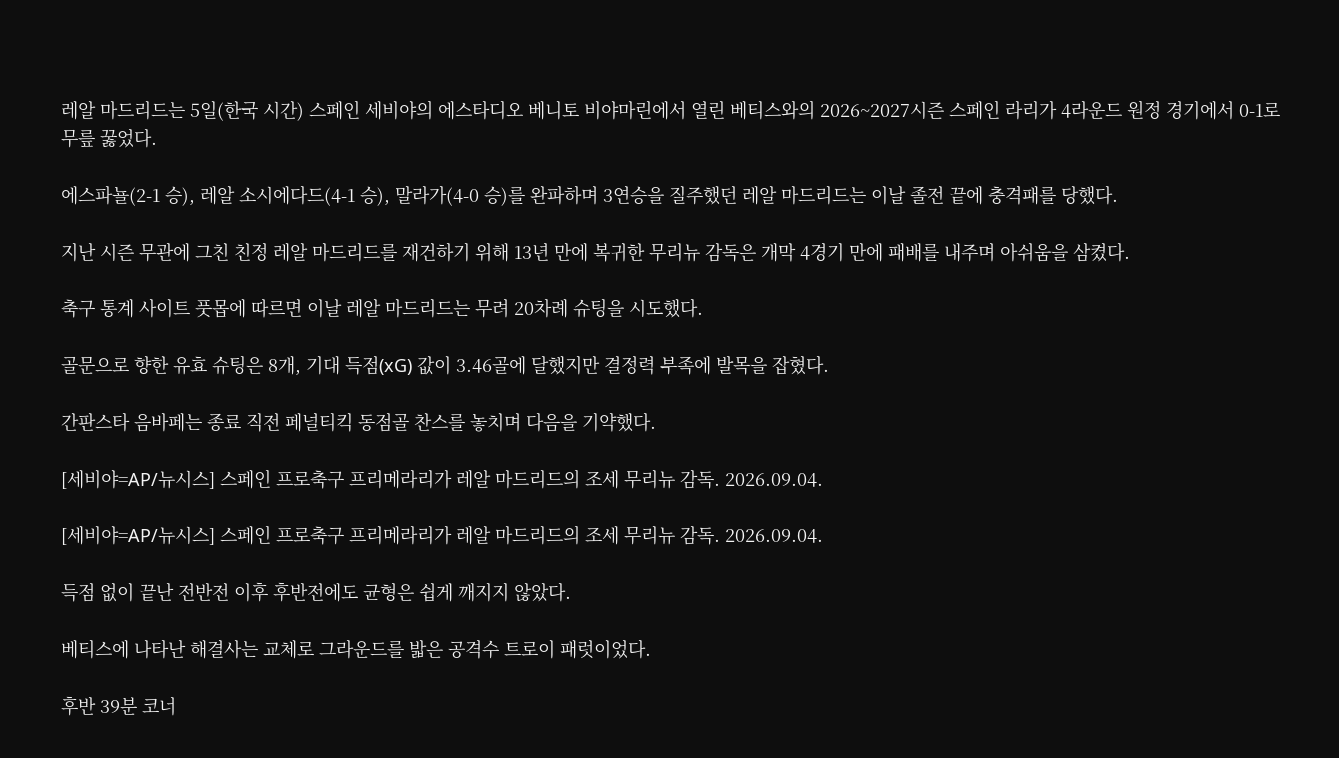레알 마드리드는 5일(한국 시간) 스페인 세비야의 에스타디오 베니토 비야마린에서 열린 베티스와의 2026~2027시즌 스페인 라리가 4라운드 원정 경기에서 0-1로 무릎 꿇었다.

에스파뇰(2-1 승), 레알 소시에다드(4-1 승), 말라가(4-0 승)를 완파하며 3연승을 질주했던 레알 마드리드는 이날 졸전 끝에 충격패를 당했다.

지난 시즌 무관에 그친 친정 레알 마드리드를 재건하기 위해 13년 만에 복귀한 무리뉴 감독은 개막 4경기 만에 패배를 내주며 아쉬움을 삼켰다.

축구 통계 사이트 풋몹에 따르면 이날 레알 마드리드는 무려 20차례 슈팅을 시도했다.

골문으로 향한 유효 슈팅은 8개, 기대 득점(xG) 값이 3.46골에 달했지만 결정력 부족에 발목을 잡혔다.

간판스타 음바페는 종료 직전 페널티킥 동점골 찬스를 놓치며 다음을 기약했다.

[세비야=AP/뉴시스] 스페인 프로축구 프리메라리가 레알 마드리드의 조세 무리뉴 감독. 2026.09.04.

[세비야=AP/뉴시스] 스페인 프로축구 프리메라리가 레알 마드리드의 조세 무리뉴 감독. 2026.09.04.

득점 없이 끝난 전반전 이후 후반전에도 균형은 쉽게 깨지지 않았다.

베티스에 나타난 해결사는 교체로 그라운드를 밟은 공격수 트로이 패럿이었다.

후반 39분 코너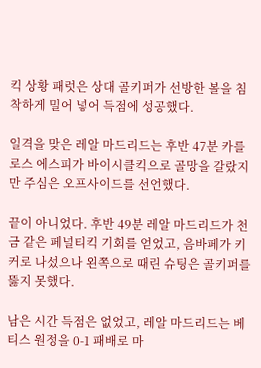킥 상황 패럿은 상대 골키퍼가 선방한 볼을 침착하게 밀어 넣어 득점에 성공했다.

일격을 맞은 레알 마드리드는 후반 47분 카를로스 에스피가 바이시클킥으로 골망을 갈랐지만 주심은 오프사이드를 선언했다.

끝이 아니었다. 후반 49분 레알 마드리드가 천금 같은 페널티킥 기회를 얻었고, 음바페가 키커로 나섰으나 왼쪽으로 때린 슈팅은 골키퍼를 뚫지 못했다.

남은 시간 득점은 없었고, 레알 마드리드는 베티스 원정을 0-1 패배로 마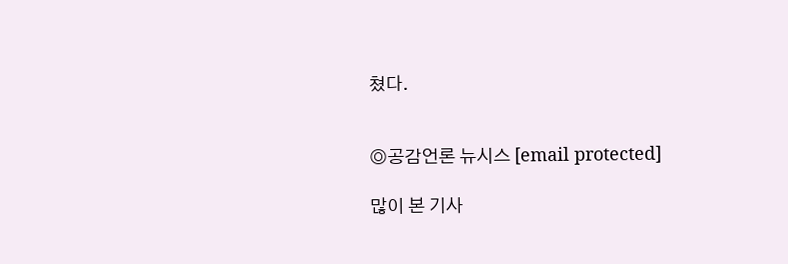쳤다.


◎공감언론 뉴시스 [email protected]

많이 본 기사